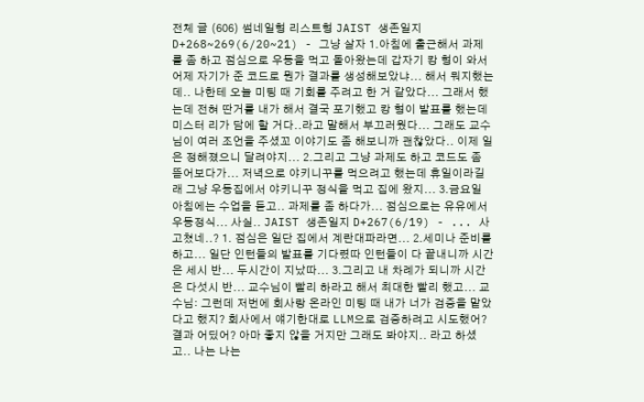전체 글 (606) 썸네일형 리스트형 JAIST 생존일지 D+268~269(6/20~21) - 그냥 살자 1.아침에 출근해서 과제를 좀 하고 점심으로 우동을 먹고 돌아왔는데 갑자기 캉 형이 와서 어제 자기가 준 코드로 뭔가 결과를 생성해보았냐... 해서 뭐지했는데.. 나한테 오늘 미팅 때 기회를 주려고 한 거 같았다... 그래서 했는데 전혀 딴거를 내가 해서 결국 포기했고 캉 형이 발표를 했는데 미스터 리가 담에 할 거다..라고 말해서 부끄러웠다... 그래도 교수님이 여러 조언을 주셨꼬 이야기도 좀 해보니까 괜찮았다.. 이제 일은 정해졌으니 달려야지... 2.그리고 그냥 과제도 하고 코드도 좀 뜯어보다가... 저녁으로 야키니꾸를 먹으려고 했는데 휴일이라길래 그냥 우동집에서 야키니꾸 정식을 먹고 집에 왔지... 3.금요일 아침에는 수업을 듣고.. 과제를 좀 하다가... 점심으로는 유유에서 우동정식... 사실.. JAIST 생존일지 D+267(6/19) - ... 사고쳤네..? 1. 점심은 일단 집에서 계란대파라면... 2.세미나 준비를 하고... 일단 인턴들의 발표를 기다렸따 인턴들이 다 끝내니까 시간은 세시 반... 두시간이 지났따... 3.그리고 내 차례가 되니까 시간은 다섯시 반... 교수님이 빨리 하라고 해서 최대한 빨리 했고... 교수님: 그런데 저번에 회사랑 온라인 미팅 때 내가 너가 검증을 맡았다고 했지? 회사에서 얘기한대로 LLM으로 검증하려고 시도했어? 결과 어딨어? 아마 좋지 않을 거지만 그래도 봐야지.. 라고 하셨고.. 나는 나는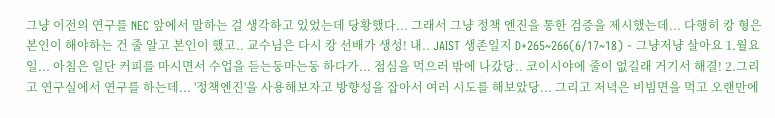그냥 이전의 연구를 NEC 앞에서 말하는 걸 생각하고 있었는데 당황했다... 그래서 그냥 정책 엔진을 통한 검증을 제시했는데... 다행히 캉 형은 본인이 해야하는 건 줄 알고 본인이 했고.. 교수님은 다시 캉 선배가 생성! 내.. JAIST 생존일지 D+265~266(6/17~18) - 그냥저냥 살아요 1.월요일... 아침은 일단 커피를 마시면서 수업을 듣는둥마는둥 하다가... 점심을 먹으러 밖에 나갔당.. 코이시야에 줄이 없길래 거기서 해결! 2.그리고 연구실에서 연구를 하는데... '정책엔진'을 사용해보자고 방향성을 잡아서 여러 시도를 해보았당... 그리고 저녁은 비빔면을 먹고 오랜만에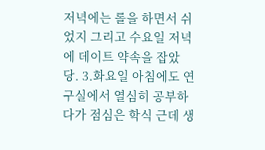저녁에는 롤을 하면서 쉬었지 그리고 수요일 저녁에 데이트 약속을 잡았당. 3.화요일 아침에도 연구실에서 열심히 공부하다가 점심은 학식 근데 생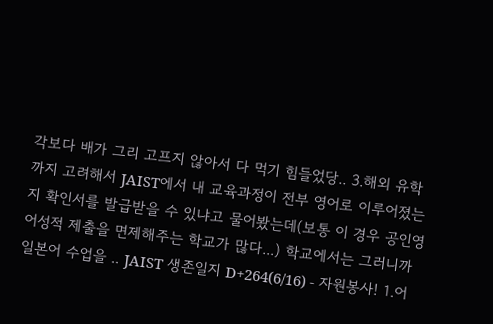각보다 배가 그리 고프지 않아서 다 먹기 힘들었당.. 3.해외 유학까지 고려해서 JAIST에서 내 교육과정이 전부 영어로 이루어졌는지 확인서를 발급받을 수 있냐고 물어봤는데(보통 이 경우 공인영어성적 제출을 면제해주는 학교가 많다...) 학교에서는 그러니까 일본어 수업을 .. JAIST 생존일지 D+264(6/16) - 자원봉사! 1.어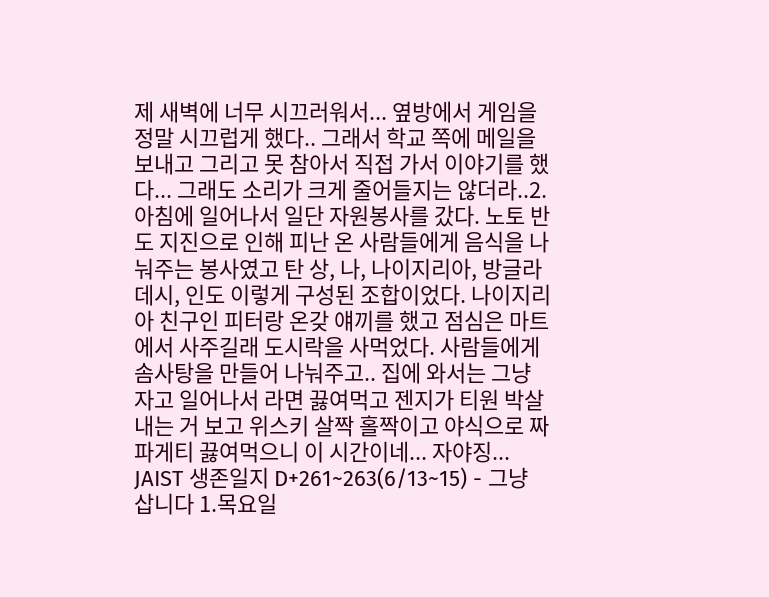제 새벽에 너무 시끄러워서... 옆방에서 게임을 정말 시끄럽게 했다.. 그래서 학교 쪽에 메일을 보내고 그리고 못 참아서 직접 가서 이야기를 했다... 그래도 소리가 크게 줄어들지는 않더라..2.아침에 일어나서 일단 자원봉사를 갔다. 노토 반도 지진으로 인해 피난 온 사람들에게 음식을 나눠주는 봉사였고 탄 상, 나, 나이지리아, 방글라데시, 인도 이렇게 구성된 조합이었다. 나이지리아 친구인 피터랑 온갖 얘끼를 했고 점심은 마트에서 사주길래 도시락을 사먹었다. 사람들에게 솜사탕을 만들어 나눠주고.. 집에 와서는 그냥 자고 일어나서 라면 끓여먹고 젠지가 티원 박살내는 거 보고 위스키 살짝 홀짝이고 야식으로 짜파게티 끓여먹으니 이 시간이네... 자야징... JAIST 생존일지 D+261~263(6/13~15) - 그냥 삽니다 1.목요일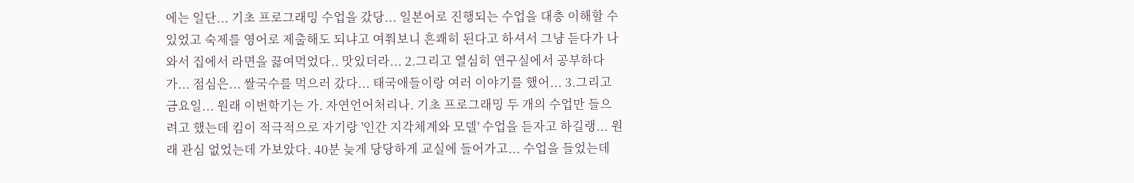에는 일단... 기초 프로그래밍 수업을 갔당... 일본어로 진행되는 수업을 대충 이해할 수 있었고 숙제를 영어로 제출해도 되냐고 여쭤보니 흔쾌히 된다고 하셔서 그냥 듣다가 나와서 집에서 라면을 끓여먹었다.. 맛있더라... 2.그리고 열심히 연구실에서 공부하다가... 점심은... 쌀국수를 먹으러 갔다... 태국애들이랑 여러 이야기를 했어... 3.그리고 금요일... 원래 이번학기는 가. 자연언어처리나. 기초 프로그래밍 두 개의 수업만 들으려고 했는데 킴이 적극적으로 자기랑 '인간 지각체계와 모델' 수업을 듣자고 하길랭... 원래 관심 없었는데 가보았다. 40분 늦게 당당하게 교실에 들어가고... 수업을 들었는데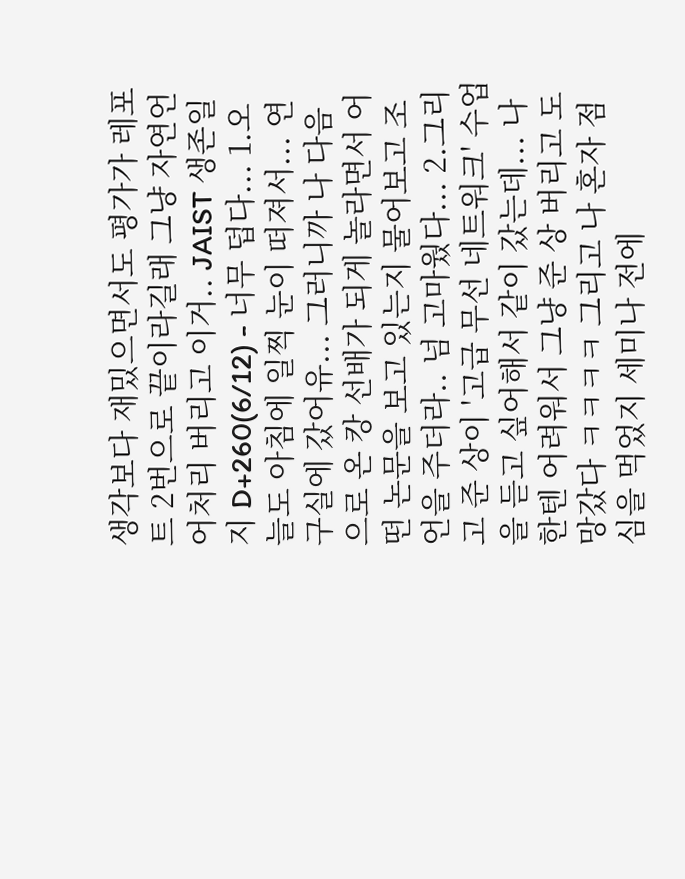생각보다 재밌으면서도 평가가 레포트 2번으로 끝이라길래 그냥 자연언어처리 버리고 이거.. JAIST 생존일지 D+260(6/12) - 너무 덥다... 1.오늘도 아침에 일찍 눈이 떠져서... 연구실에 갔어유... 그러니까 나 다음으로 온 캉 선배가 되게 놀라면서 어떤 논문을 보고 있는지 물어보고 조언을 주더라.. 넘 고마웠다... 2.그리고 준 상이 '고급 무선 네트워크' 수업을 듣고 싶어해서 같이 갔는데... 나한텐 어려워서 그냥 준 상 버리고 도망갔다 ㅋㅋㅋㅋ 그리고 나 혼자 점심을 먹었지 세미나 전에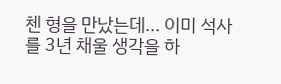첸 형을 만났는데... 이미 석사를 3년 채울 생각을 하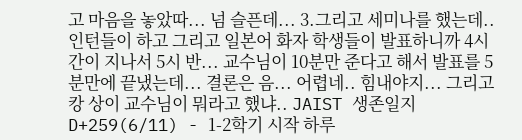고 마음을 놓았따... 넘 슬픈데... 3.그리고 세미나를 했는데.. 인턴들이 하고 그리고 일본어 화자 학생들이 발표하니까 4시간이 지나서 5시 반... 교수님이 10분만 준다고 해서 발표를 5분만에 끝냈는데... 결론은 음... 어렵네.. 힘내야지... 그리고 캉 상이 교수님이 뭐라고 했냐.. JAIST 생존일지 D+259(6/11) - 1-2학기 시작 하루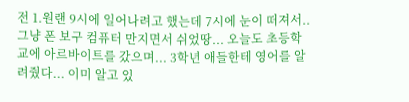전 1.원랜 9시에 일어나려고 했는데 7시에 눈이 떠져서.. 그냥 폰 보구 컴퓨터 만지면서 쉬었땅... 오늘도 초등학교에 아르바이트를 갔으며... 3학년 애들한테 영어를 알려줬다... 이미 알고 있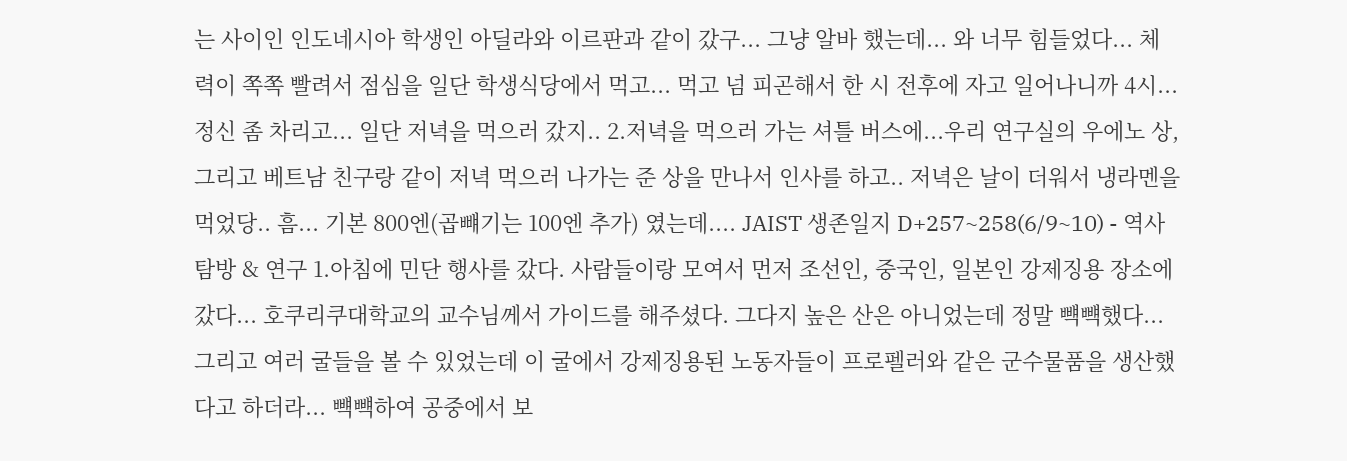는 사이인 인도네시아 학생인 아딜라와 이르판과 같이 갔구... 그냥 알바 했는데... 와 너무 힘들었다... 체력이 쪽쪽 빨려서 점심을 일단 학생식당에서 먹고... 먹고 넘 피곤해서 한 시 전후에 자고 일어나니까 4시... 정신 좀 차리고... 일단 저녁을 먹으러 갔지.. 2.저녁을 먹으러 가는 셔틀 버스에...우리 연구실의 우에노 상, 그리고 베트남 친구랑 같이 저녁 먹으러 나가는 준 상을 만나서 인사를 하고.. 저녁은 날이 더워서 냉라멘을 먹었당.. 흠... 기본 800엔(곱뺴기는 100엔 추가) 였는데.... JAIST 생존일지 D+257~258(6/9~10) - 역사 탐방 & 연구 1.아침에 민단 행사를 갔다. 사람들이랑 모여서 먼저 조선인, 중국인, 일본인 강제징용 장소에 갔다... 호쿠리쿠대학교의 교수님께서 가이드를 해주셨다. 그다지 높은 산은 아니었는데 정말 뺵뺵했다... 그리고 여러 굴들을 볼 수 있었는데 이 굴에서 강제징용된 노동자들이 프로펠러와 같은 군수물품을 생산했다고 하더라... 뺵뺵하여 공중에서 보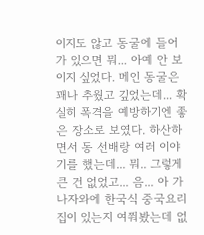이지도 않고 동굴에 들어가 있으면 뭐... 아예 안 보이지 싶었다. 메인 동굴은 꽤나 추웠고 깊었는데... 확실히 폭격을 예방하기엔 좋은 장소로 보였다. 하산하면서 동 선배랑 여러 이야기를 했는데... 뭐.. 그렇게 큰 건 없었고... 음... 아 가나자와에 한국식 중국요리집이 있는지 여쭤봤는데 없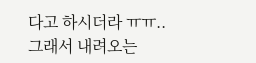다고 하시더라 ㅠㅠ.. 그래서 내려오는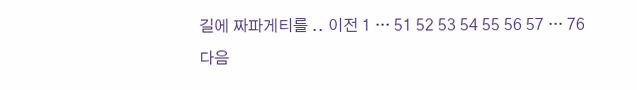길에 짜파게티를 .. 이전 1 ··· 51 52 53 54 55 56 57 ··· 76 다음